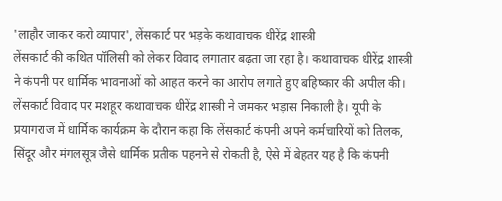'लाहौर जाकर करो व्यापार', लेंसकार्ट पर भड़के कथावाचक धीरेंद्र शास्त्री
लेंसकार्ट की कथित पॉलिसी को लेकर विवाद लगातार बढ़ता जा रहा है। कथावाचक धीरेंद्र शास्त्री ने कंपनी पर धार्मिक भावनाओं को आहत करने का आरोप लगाते हुए बहिष्कार की अपील की।
लेंसकार्ट विवाद पर मशहूर कथावाचक धीरेंद्र शास्त्री ने जमकर भड़ास निकाली है। यूपी के प्रयागराज में धार्मिक कार्यक्रम के दौरान कहा कि लेंसकार्ट कंपनी अपने कर्मचारियों को तिलक, सिंदूर और मंगलसूत्र जैसे धार्मिक प्रतीक पहनने से रोकती है, ऐसे में बेहतर यह है कि कंपनी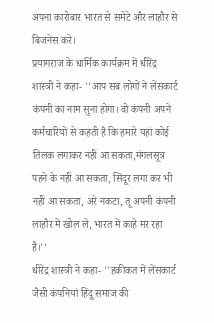अपना कारोबार भारत से समेटे और लाहौर से बिजनेस करे।
प्रयागराज के धार्मिक कार्यक्रम में धीरेंद्र शास्त्री ने कहा- ''आप सब लोगों ने लेंसकार्ट कंपनी का नाम सुना होगा। वो कंपनी अपने कर्मचारियों से कहती है कि हमारे यहां कोई तिलक लगाकर नहीं आ सकता,मंगलसूत्र पहने के नहीं आ सकता, सिंदूर लगा कर भी नहीं आ सकता, अरे नकटा, तू अपनी कंपनी लाहौर में खोल ले, भारत में काहे मर रहा है।''
धीरेंद्र शास्त्री ने कहा- ''हकीकत में लेंसकार्ट जैसी कंपनियां हिंदू समाज की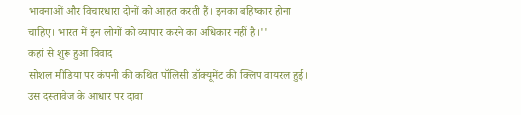भावनाओं और विचारधारा दोनों को आहत करती हैं। इनका बहिष्कार होना चाहिए। भारत में इन लोगों को व्यापार करने का अधिकार नहीं है।''
कहां से शुरू हुआ विवाद
सोशल मीडिया पर कंपनी की कथित पॉलिसी डॉक्यूमेंट की क्लिप वायरल हुई। उस दस्तावेज के आधार पर दावा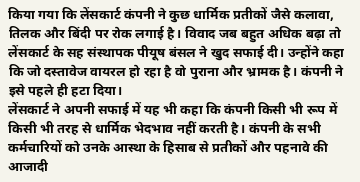किया गया कि लेंसकार्ट कंपनी ने कुछ धार्मिक प्रतीकों जैसे कलावा, तिलक और बिंदी पर रोक लगाई है। विवाद जब बहुत अधिक बढ़ा तो लेंसकार्ट के सह संस्थापक पीयूष बंसल ने खुद सफाई दी। उन्होंने कहा कि जो दस्तावेज वायरल हो रहा है वो पुराना और भ्रामक है। कंपनी ने इसे पहले ही हटा दिया।
लेंसकार्ट ने अपनी सफाई में यह भी कहा कि कंपनी किसी भी रूप में किसी भी तरह से धार्मिक भेदभाव नहीं करती है। कंपनी के सभी कर्मचारियों को उनके आस्था के हिसाब से प्रतीकों और पहनावे की आजादी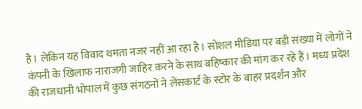है। लेकिन यह विवाद थमता नजर नहीं आ रहा है। सोशल मीडिया पर बड़ी संख्या में लोगों ने कंपनी के खिलाफ नाराजगी जाहिर करने के साथ बहिष्कार की मांग कर रहे हैं। मध्य प्रदेश की राजधानी भोपाल में कुछ संगठनों ने लेंसकार्ट के स्टोर के बाहर प्रदर्शन और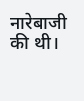नारेबाजी की थी।